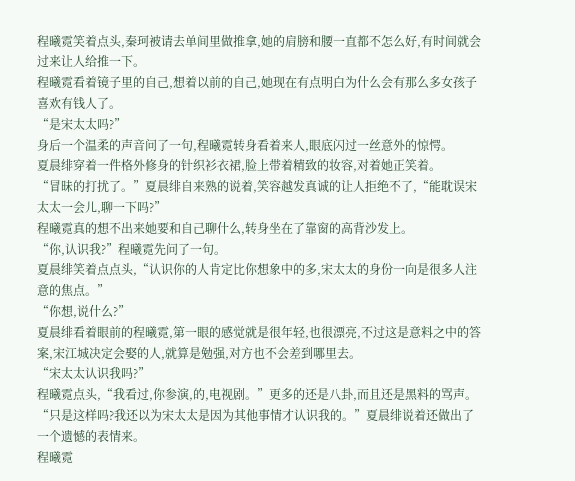程曦霓笑着点头,秦珂被请去单间里做推拿,她的肩膀和腰一直都不怎么好,有时间就会过来让人给推一下。
程曦霓看着镜子里的自己,想着以前的自己,她现在有点明白为什么会有那么多女孩子喜欢有钱人了。
“是宋太太吗?”
身后一个温柔的声音问了一句,程曦霓转身看着来人,眼底闪过一丝意外的惊愕。
夏晨绯穿着一件格外修身的针织衫衣裙,脸上带着精致的妆容,对着她正笑着。
“冒昧的打扰了。”夏晨绯自来熟的说着,笑容越发真诚的让人拒绝不了,“能耽误宋太太一会儿,聊一下吗?”
程曦霓真的想不出来她要和自己聊什么,转身坐在了靠窗的高背沙发上。
“你,认识我?”程曦霓先问了一句。
夏晨绯笑着点点头,“认识你的人肯定比你想象中的多,宋太太的身份一向是很多人注意的焦点。”
“你想,说什么?”
夏晨绯看着眼前的程曦霓,第一眼的感觉就是很年轻,也很漂亮,不过这是意料之中的答案,宋江城决定会娶的人,就算是勉强,对方也不会差到哪里去。
“宋太太认识我吗?”
程曦霓点头,“我看过,你参演,的,电视剧。”更多的还是八卦,而且还是黑料的骂声。
“只是这样吗?我还以为宋太太是因为其他事情才认识我的。”夏晨绯说着还做出了一个遗憾的表情来。
程曦霓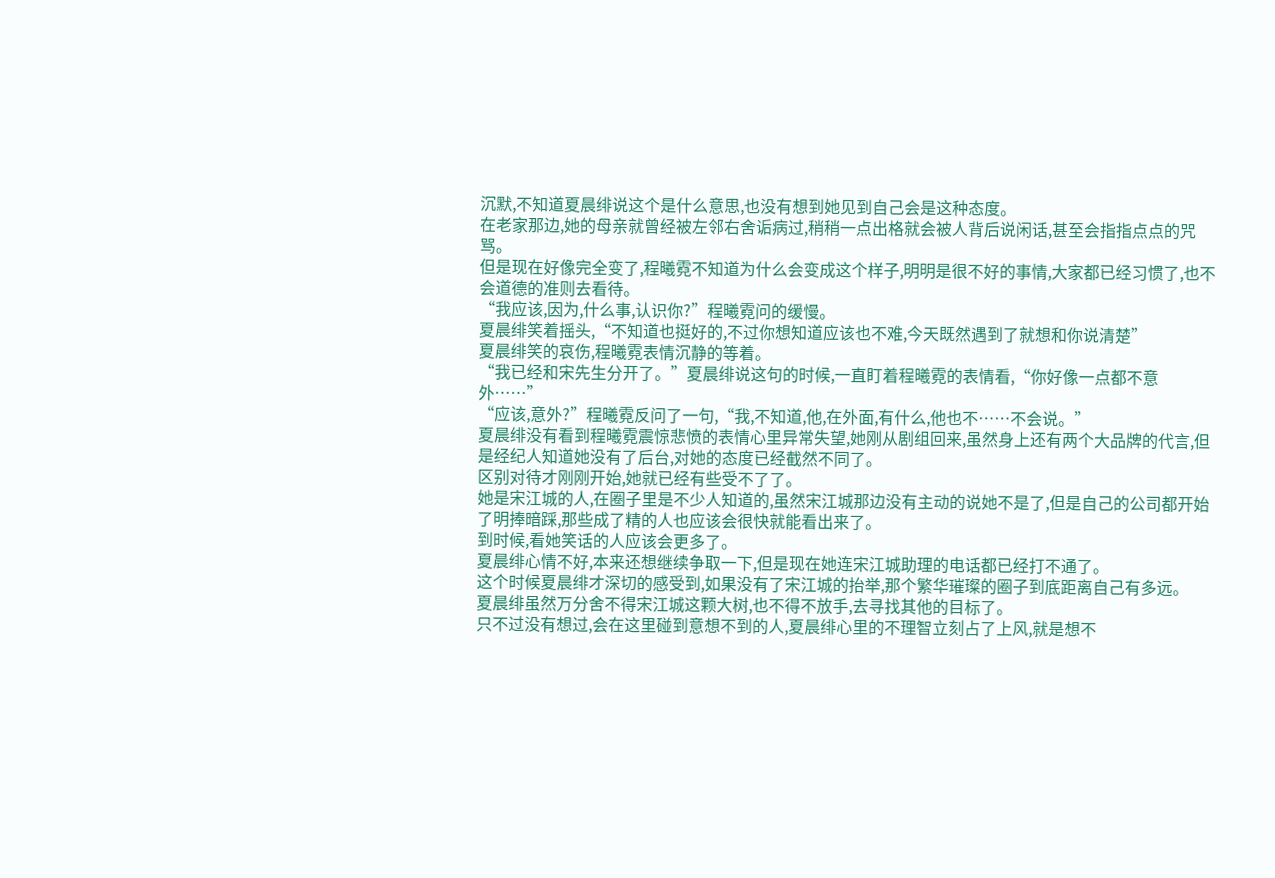沉默,不知道夏晨绯说这个是什么意思,也没有想到她见到自己会是这种态度。
在老家那边,她的母亲就曾经被左邻右舍诟病过,稍稍一点出格就会被人背后说闲话,甚至会指指点点的咒骂。
但是现在好像完全变了,程曦霓不知道为什么会变成这个样子,明明是很不好的事情,大家都已经习惯了,也不会道德的准则去看待。
“我应该,因为,什么事,认识你?”程曦霓问的缓慢。
夏晨绯笑着摇头,“不知道也挺好的,不过你想知道应该也不难,今天既然遇到了就想和你说清楚”
夏晨绯笑的哀伤,程曦霓表情沉静的等着。
“我已经和宋先生分开了。”夏晨绯说这句的时候,一直盯着程曦霓的表情看,“你好像一点都不意外……”
“应该,意外?”程曦霓反问了一句,“我,不知道,他,在外面,有什么,他也不……不会说。”
夏晨绯没有看到程曦霓震惊悲愤的表情心里异常失望,她刚从剧组回来,虽然身上还有两个大品牌的代言,但是经纪人知道她没有了后台,对她的态度已经截然不同了。
区别对待才刚刚开始,她就已经有些受不了了。
她是宋江城的人,在圈子里是不少人知道的,虽然宋江城那边没有主动的说她不是了,但是自己的公司都开始了明捧暗踩,那些成了精的人也应该会很快就能看出来了。
到时候,看她笑话的人应该会更多了。
夏晨绯心情不好,本来还想继续争取一下,但是现在她连宋江城助理的电话都已经打不通了。
这个时候夏晨绯才深切的感受到,如果没有了宋江城的抬举,那个繁华璀璨的圈子到底距离自己有多远。
夏晨绯虽然万分舍不得宋江城这颗大树,也不得不放手,去寻找其他的目标了。
只不过没有想过,会在这里碰到意想不到的人,夏晨绯心里的不理智立刻占了上风,就是想不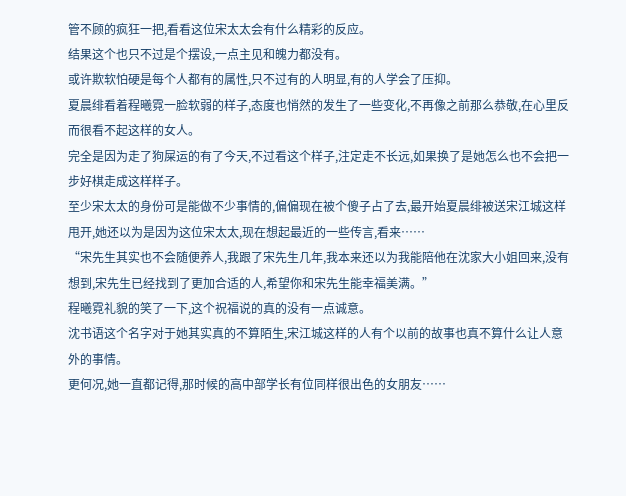管不顾的疯狂一把,看看这位宋太太会有什么精彩的反应。
结果这个也只不过是个摆设,一点主见和魄力都没有。
或许欺软怕硬是每个人都有的属性,只不过有的人明显,有的人学会了压抑。
夏晨绯看着程曦霓一脸软弱的样子,态度也悄然的发生了一些变化,不再像之前那么恭敬,在心里反而很看不起这样的女人。
完全是因为走了狗屎运的有了今天,不过看这个样子,注定走不长远,如果换了是她怎么也不会把一步好棋走成这样样子。
至少宋太太的身份可是能做不少事情的,偏偏现在被个傻子占了去,最开始夏晨绯被送宋江城这样甩开,她还以为是因为这位宋太太,现在想起最近的一些传言,看来……
“宋先生其实也不会随便养人,我跟了宋先生几年,我本来还以为我能陪他在沈家大小姐回来,没有想到,宋先生已经找到了更加合适的人,希望你和宋先生能幸福美满。”
程曦霓礼貌的笑了一下,这个祝福说的真的没有一点诚意。
沈书语这个名字对于她其实真的不算陌生,宋江城这样的人有个以前的故事也真不算什么让人意外的事情。
更何况,她一直都记得,那时候的高中部学长有位同样很出色的女朋友……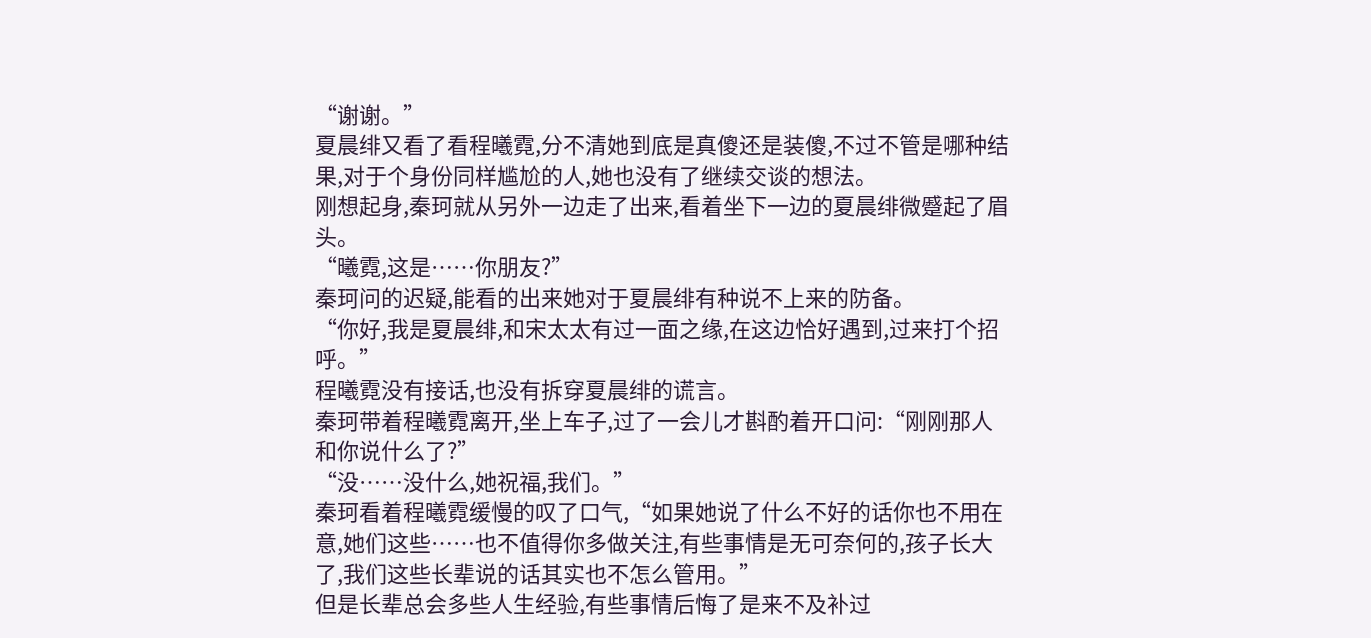“谢谢。”
夏晨绯又看了看程曦霓,分不清她到底是真傻还是装傻,不过不管是哪种结果,对于个身份同样尴尬的人,她也没有了继续交谈的想法。
刚想起身,秦珂就从另外一边走了出来,看着坐下一边的夏晨绯微蹙起了眉头。
“曦霓,这是……你朋友?”
秦珂问的迟疑,能看的出来她对于夏晨绯有种说不上来的防备。
“你好,我是夏晨绯,和宋太太有过一面之缘,在这边恰好遇到,过来打个招呼。”
程曦霓没有接话,也没有拆穿夏晨绯的谎言。
秦珂带着程曦霓离开,坐上车子,过了一会儿才斟酌着开口问:“刚刚那人和你说什么了?”
“没……没什么,她祝福,我们。”
秦珂看着程曦霓缓慢的叹了口气,“如果她说了什么不好的话你也不用在意,她们这些……也不值得你多做关注,有些事情是无可奈何的,孩子长大了,我们这些长辈说的话其实也不怎么管用。”
但是长辈总会多些人生经验,有些事情后悔了是来不及补过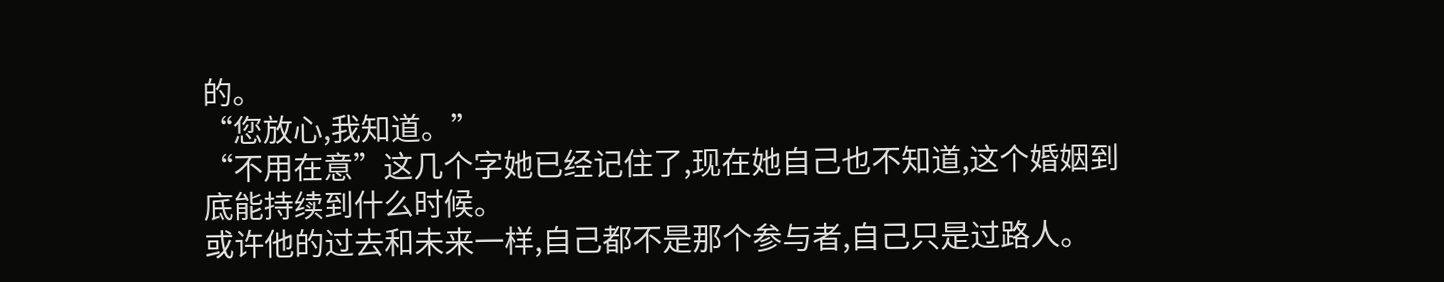的。
“您放心,我知道。”
“不用在意”这几个字她已经记住了,现在她自己也不知道,这个婚姻到底能持续到什么时候。
或许他的过去和未来一样,自己都不是那个参与者,自己只是过路人。